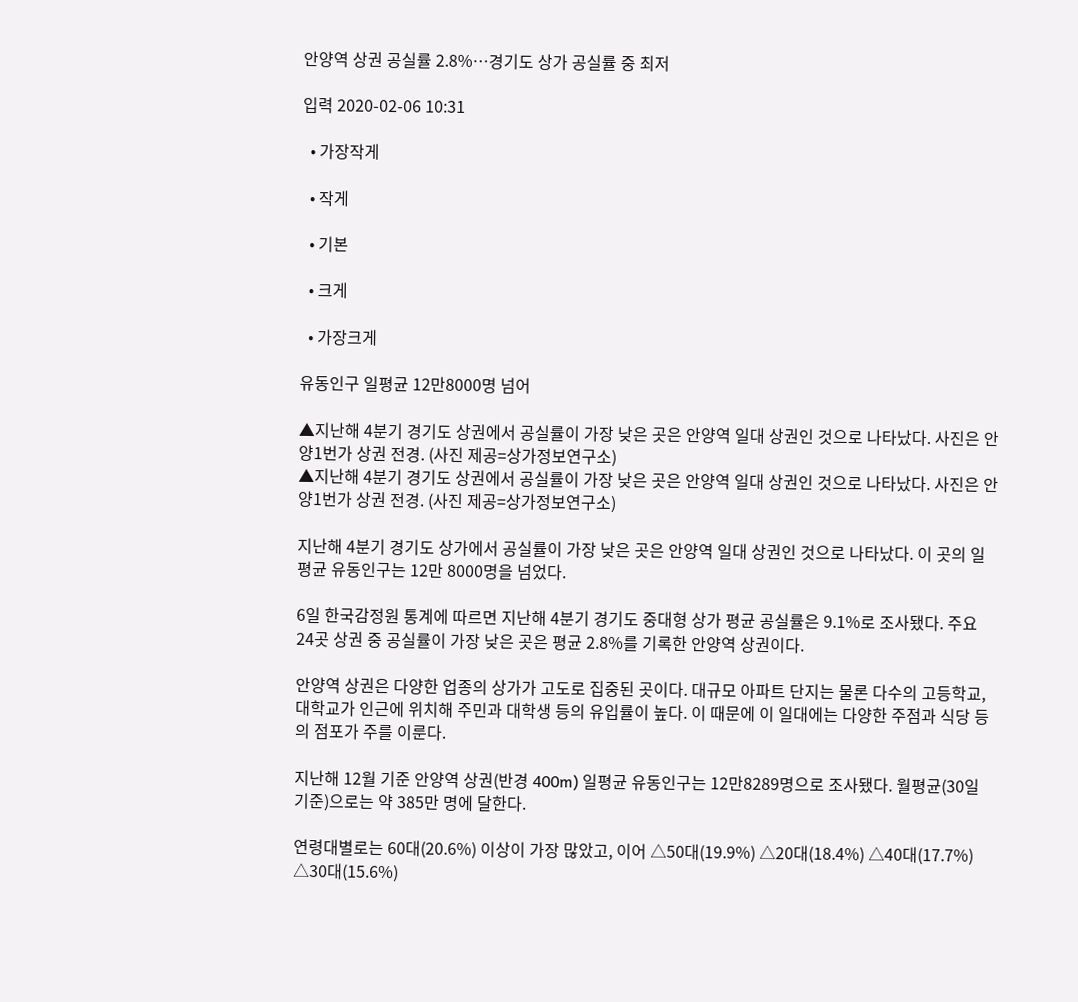안양역 상권 공실률 2.8%…경기도 상가 공실률 중 최저

입력 2020-02-06 10:31

  • 가장작게

  • 작게

  • 기본

  • 크게

  • 가장크게

유동인구 일평균 12만8000명 넘어

▲지난해 4분기 경기도 상권에서 공실률이 가장 낮은 곳은 안양역 일대 상권인 것으로 나타났다. 사진은 안양1번가 상권 전경. (사진 제공=상가정보연구소)
▲지난해 4분기 경기도 상권에서 공실률이 가장 낮은 곳은 안양역 일대 상권인 것으로 나타났다. 사진은 안양1번가 상권 전경. (사진 제공=상가정보연구소)

지난해 4분기 경기도 상가에서 공실률이 가장 낮은 곳은 안양역 일대 상권인 것으로 나타났다. 이 곳의 일평균 유동인구는 12만 8000명을 넘었다.

6일 한국감정원 통계에 따르면 지난해 4분기 경기도 중대형 상가 평균 공실률은 9.1%로 조사됐다. 주요 24곳 상권 중 공실률이 가장 낮은 곳은 평균 2.8%를 기록한 안양역 상권이다.

안양역 상권은 다양한 업종의 상가가 고도로 집중된 곳이다. 대규모 아파트 단지는 물론 다수의 고등학교, 대학교가 인근에 위치해 주민과 대학생 등의 유입률이 높다. 이 때문에 이 일대에는 다양한 주점과 식당 등의 점포가 주를 이룬다.

지난해 12월 기준 안양역 상권(반경 400m) 일평균 유동인구는 12만8289명으로 조사됐다. 월평균(30일 기준)으로는 약 385만 명에 달한다.

연령대별로는 60대(20.6%) 이상이 가장 많았고, 이어 △50대(19.9%) △20대(18.4%) △40대(17.7%) △30대(15.6%)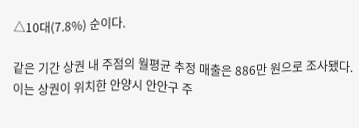△10대(7.8%) 순이다.

같은 기간 상권 내 주점의 월평균 추정 매출은 886만 원으로 조사됐다. 이는 상권이 위치한 안양시 안안구 주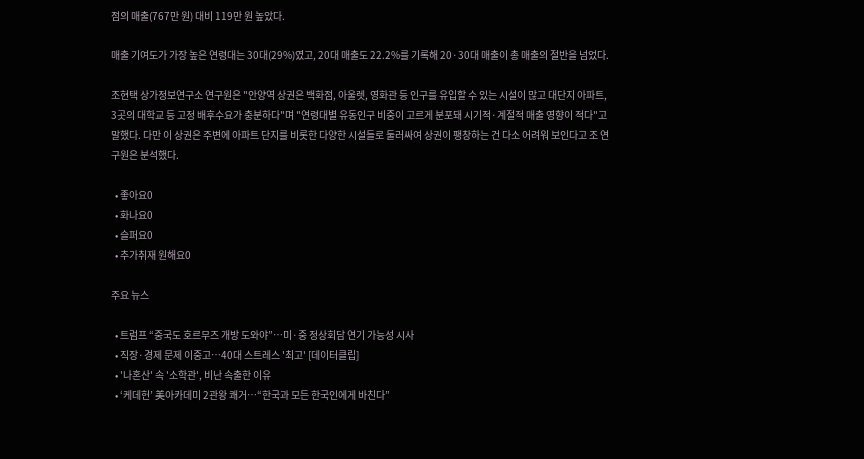점의 매출(767만 원) 대비 119만 원 높았다.

매출 기여도가 가장 높은 연령대는 30대(29%)였고, 20대 매출도 22.2%를 기록해 20·30대 매출이 총 매출의 절반을 넘었다.

조현택 상가정보연구소 연구원은 "안양역 상권은 백화점, 아울렛, 영화관 등 인구를 유입할 수 있는 시설이 많고 대단지 아파트, 3곳의 대학교 등 고정 배후수요가 충분하다"며 "연령대별 유동인구 비중이 고르게 분포돼 시기적·계절적 매출 영향이 적다"고 말했다. 다만 이 상권은 주변에 아파트 단지를 비롯한 다양한 시설들로 둘러싸여 상권이 팽창하는 건 다소 어려워 보인다고 조 연구원은 분석했다.

  • 좋아요0
  • 화나요0
  • 슬퍼요0
  • 추가취재 원해요0

주요 뉴스

  • 트럼프 “중국도 호르무즈 개방 도와야”…미·중 정상회담 연기 가능성 시사
  • 직장·경제 문제 이중고…40대 스트레스 '최고' [데이터클립]
  • '나혼산' 속 '소학관', 비난 속출한 이유
  • ‘케데헌’ 美아카데미 2관왕 쾌거⋯“한국과 모든 한국인에게 바친다”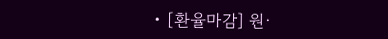• [환율마감] 원·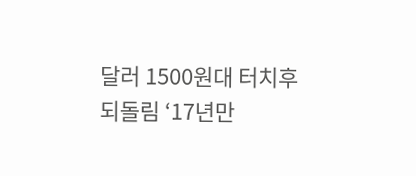달러 1500원대 터치후 되돌림 ‘17년만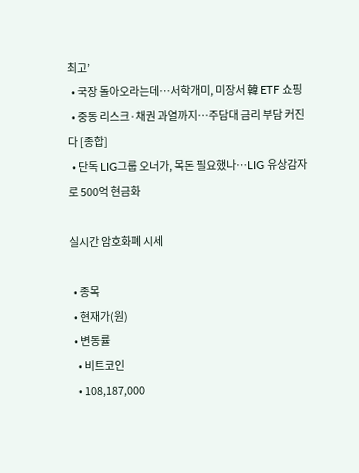최고’
  • 국장 돌아오라는데…서학개미, 미장서 韓 ETF 쇼핑
  • 중동 리스크·채권 과열까지…주담대 금리 부담 커진다 [종합]
  • 단독 LIG그룹 오너가, 목돈 필요했나…LIG 유상감자로 500억 현금화

실시간 암호화폐 시세

  • 종목
  • 현재가(원)
  • 변동률
    • 비트코인
    • 108,187,000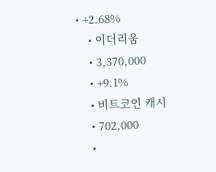• +2.68%
    • 이더리움
    • 3,370,000
    • +9.1%
    • 비트코인 캐시
    • 702,000
    •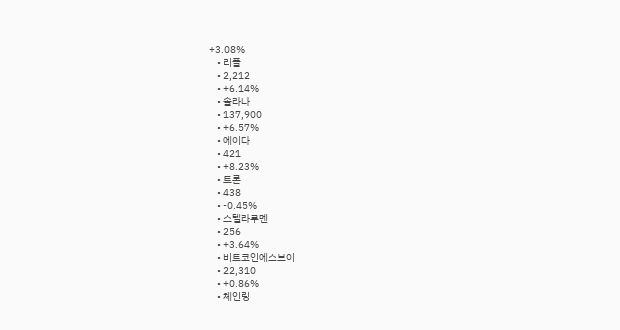+3.08%
    • 리플
    • 2,212
    • +6.14%
    • 솔라나
    • 137,900
    • +6.57%
    • 에이다
    • 421
    • +8.23%
    • 트론
    • 438
    • -0.45%
    • 스텔라루멘
    • 256
    • +3.64%
    • 비트코인에스브이
    • 22,310
    • +0.86%
    • 체인링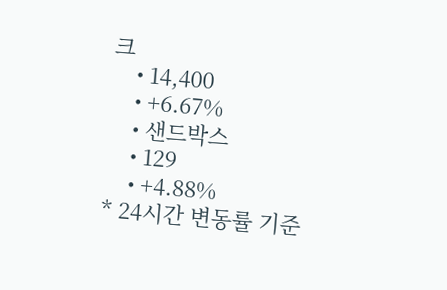크
    • 14,400
    • +6.67%
    • 샌드박스
    • 129
    • +4.88%
* 24시간 변동률 기준